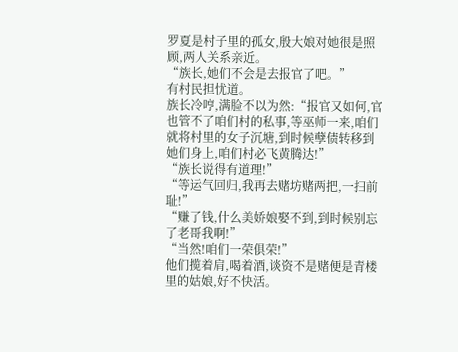罗夏是村子里的孤女,殷大娘对她很是照顾,两人关系亲近。
“族长,她们不会是去报官了吧。”
有村民担忧道。
族长冷哼,满脸不以为然:“报官又如何,官也管不了咱们村的私事,等巫师一来,咱们就将村里的女子沉塘,到时候孽债转移到她们身上,咱们村必飞黄腾达!”
“族长说得有道理!”
“等运气回归,我再去赌坊赌两把,一扫前耻!”
“赚了钱,什么美娇娘娶不到,到时候别忘了老哥我啊!”
“当然!咱们一荣俱荣!”
他们揽着肩,喝着酒,谈资不是赌便是青楼里的姑娘,好不快活。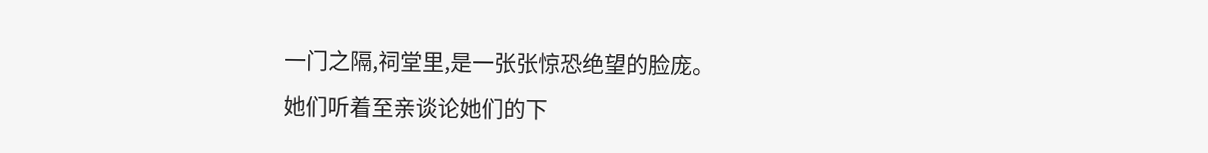一门之隔,祠堂里,是一张张惊恐绝望的脸庞。
她们听着至亲谈论她们的下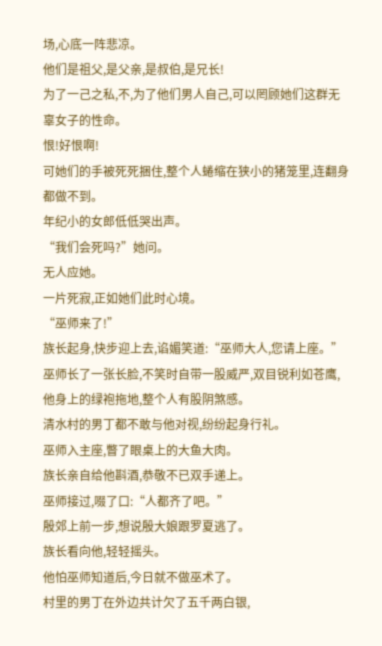场,心底一阵悲凉。
他们是祖父,是父亲,是叔伯,是兄长!
为了一己之私,不,为了他们男人自己,可以罔顾她们这群无辜女子的性命。
恨!好恨啊!
可她们的手被死死捆住,整个人蜷缩在狭小的猪笼里,连翻身都做不到。
年纪小的女郎低低哭出声。
“我们会死吗?”她问。
无人应她。
一片死寂,正如她们此时心境。
“巫师来了!”
族长起身,快步迎上去,谄媚笑道:“巫师大人,您请上座。”
巫师长了一张长脸,不笑时自带一股威严,双目锐利如苍鹰,他身上的绿袍拖地,整个人有股阴煞感。
清水村的男丁都不敢与他对视,纷纷起身行礼。
巫师入主座,瞥了眼桌上的大鱼大肉。
族长亲自给他斟酒,恭敬不已双手递上。
巫师接过,啜了口:“人都齐了吧。”
殷郊上前一步,想说殷大娘跟罗夏逃了。
族长看向他,轻轻摇头。
他怕巫师知道后,今日就不做巫术了。
村里的男丁在外边共计欠了五千两白银,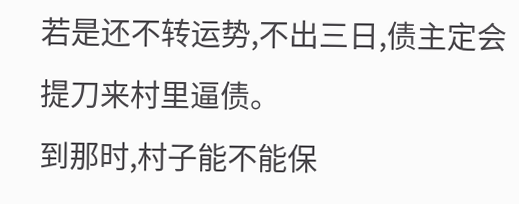若是还不转运势,不出三日,债主定会提刀来村里逼债。
到那时,村子能不能保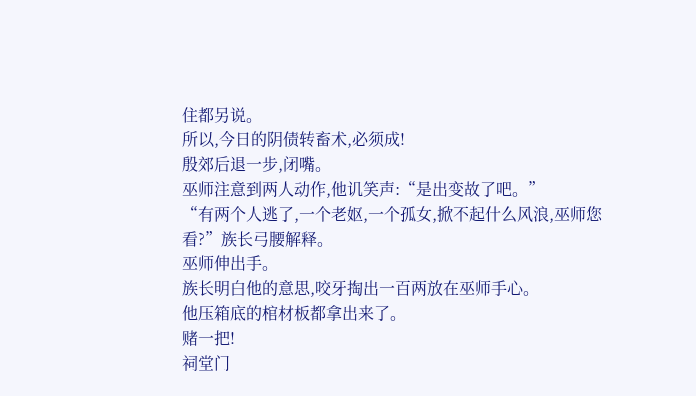住都另说。
所以,今日的阴债转畜术,必须成!
殷郊后退一步,闭嘴。
巫师注意到两人动作,他讥笑声:“是出变故了吧。”
“有两个人逃了,一个老妪,一个孤女,掀不起什么风浪,巫师您看?”族长弓腰解释。
巫师伸出手。
族长明白他的意思,咬牙掏出一百两放在巫师手心。
他压箱底的棺材板都拿出来了。
赌一把!
祠堂门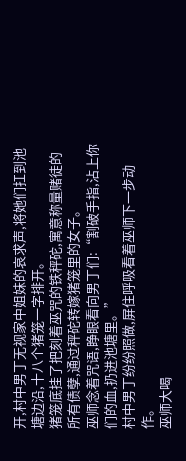开,村中男丁无视家中姐妹的哀求声,将她们扛到池塘边沿,十八个猪笼一字排开。
猪笼底挂了把刻着巫咒的铁秤砣,寓意称量赌徒的所有债孽,通过秤砣转嫁猪笼里的女子。
巫师念着咒语,睁眼看向男丁们:“割破手指,沾上你们的血,扔进池塘里。”
村中男丁纷纷照做,屏住呼吸看着巫师下一步动作。
巫师大喝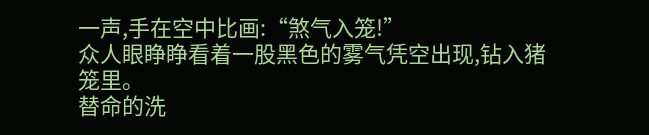一声,手在空中比画:“煞气入笼!”
众人眼睁睁看着一股黑色的雾气凭空出现,钻入猪笼里。
替命的洗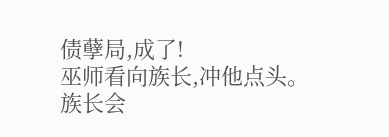债孽局,成了!
巫师看向族长,冲他点头。
族长会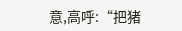意,高呼:“把猪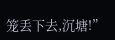笼丢下去,沉塘!”